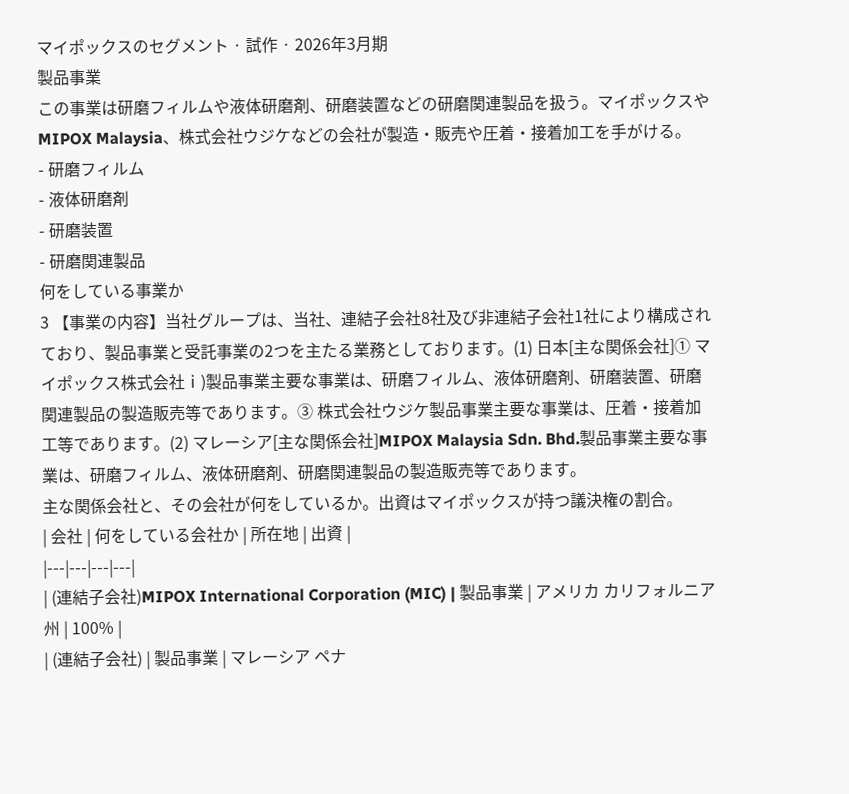マイポックスのセグメント · 試作 · 2026年3月期
製品事業
この事業は研磨フィルムや液体研磨剤、研磨装置などの研磨関連製品を扱う。マイポックスやMIPOX Malaysia、株式会社ウジケなどの会社が製造・販売や圧着・接着加工を手がける。
- 研磨フィルム
- 液体研磨剤
- 研磨装置
- 研磨関連製品
何をしている事業か
3 【事業の内容】当社グループは、当社、連結子会社8社及び非連結子会社1社により構成されており、製品事業と受託事業の2つを主たる業務としております。(1) 日本[主な関係会社]① マイポックス株式会社ⅰ)製品事業主要な事業は、研磨フィルム、液体研磨剤、研磨装置、研磨関連製品の製造販売等であります。③ 株式会社ウジケ製品事業主要な事業は、圧着・接着加工等であります。(2) マレーシア[主な関係会社]MIPOX Malaysia Sdn. Bhd.製品事業主要な事業は、研磨フィルム、液体研磨剤、研磨関連製品の製造販売等であります。
主な関係会社と、その会社が何をしているか。出資はマイポックスが持つ議決権の割合。
| 会社 | 何をしている会社か | 所在地 | 出資 |
|---|---|---|---|
| (連結子会社)MIPOX International Corporation (MIC) | 製品事業 | アメリカ カリフォルニア州 | 100% |
| (連結子会社) | 製品事業 | マレーシア ペナ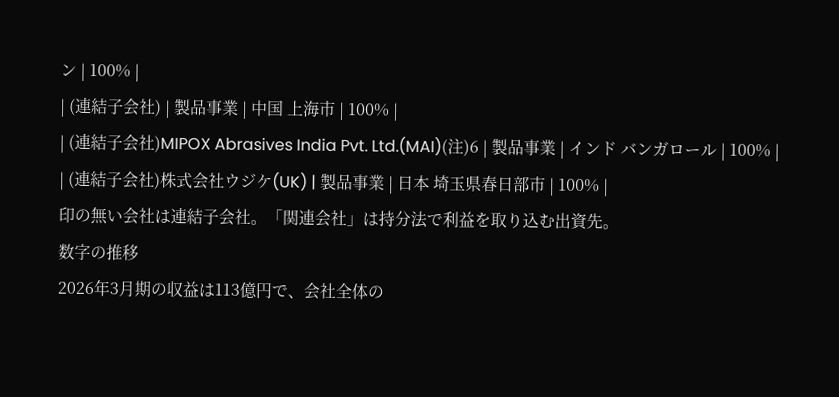ン | 100% |
| (連結子会社) | 製品事業 | 中国 上海市 | 100% |
| (連結子会社)MIPOX Abrasives India Pvt. Ltd.(MAI)(注)6 | 製品事業 | インド バンガロール | 100% |
| (連結子会社)株式会社ウジケ(UK) | 製品事業 | 日本 埼玉県春日部市 | 100% |
印の無い会社は連結子会社。「関連会社」は持分法で利益を取り込む出資先。
数字の推移
2026年3月期の収益は113億円で、会社全体の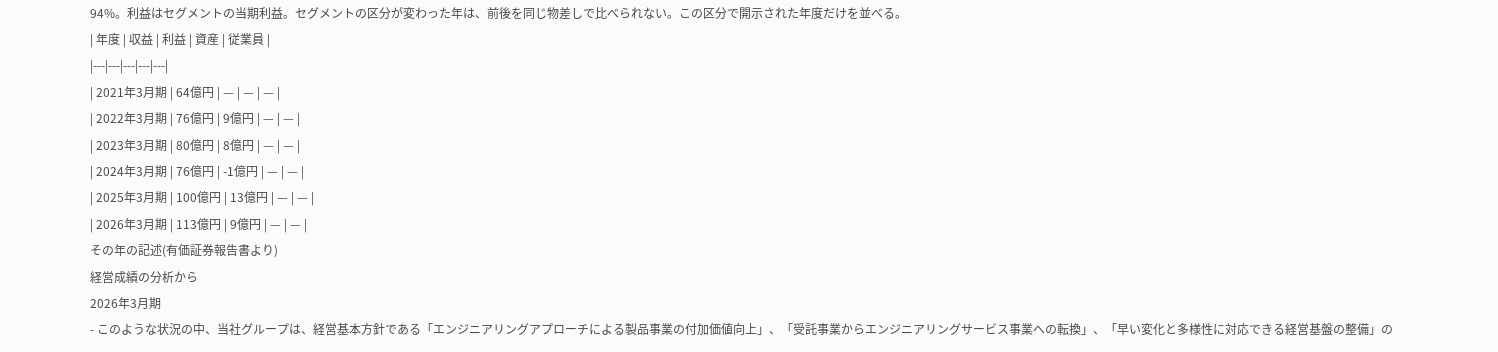94%。利益はセグメントの当期利益。セグメントの区分が変わった年は、前後を同じ物差しで比べられない。この区分で開示された年度だけを並べる。
| 年度 | 収益 | 利益 | 資産 | 従業員 |
|---|---|---|---|---|
| 2021年3月期 | 64億円 | — | — | — |
| 2022年3月期 | 76億円 | 9億円 | — | — |
| 2023年3月期 | 80億円 | 8億円 | — | — |
| 2024年3月期 | 76億円 | -1億円 | — | — |
| 2025年3月期 | 100億円 | 13億円 | — | — |
| 2026年3月期 | 113億円 | 9億円 | — | — |
その年の記述(有価証券報告書より)
経営成績の分析から
2026年3月期
- このような状況の中、当社グループは、経営基本方針である「エンジニアリングアプローチによる製品事業の付加価値向上」、「受託事業からエンジニアリングサービス事業への転換」、「早い変化と多様性に対応できる経営基盤の整備」の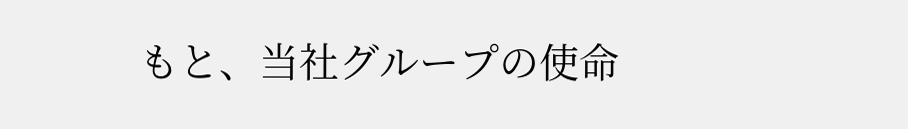もと、当社グループの使命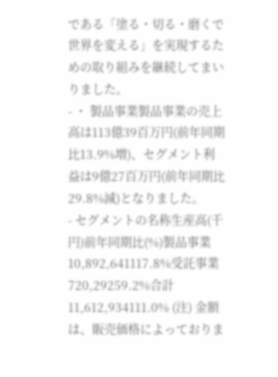である「塗る・切る・磨くで世界を変える」を実現するための取り組みを継続してまいりました。
- ・ 製品事業製品事業の売上高は113億39百万円(前年同期比13.9%増)、セグメント利益は9億27百万円(前年同期比29.8%減)となりました。
- セグメントの名称生産高(千円)前年同期比(%)製品事業10,892,641117.8%受託事業720,29259.2%合計11,612,934111.0% (注) 金額は、販売価格によっておりま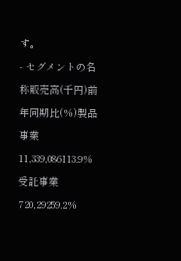す。
- セグメントの名称販売高(千円)前年同期比(%)製品事業11,339,086113.9%受託事業720,29259.2%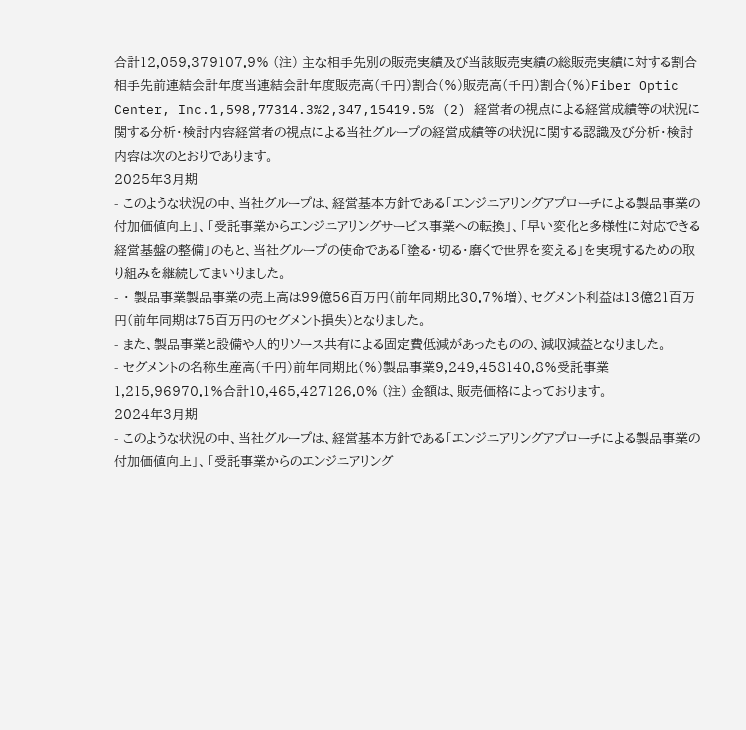合計12,059,379107.9% (注) 主な相手先別の販売実績及び当該販売実績の総販売実績に対する割合相手先前連結会計年度当連結会計年度販売高(千円)割合(%)販売高(千円)割合(%)Fiber Optic Center, Inc.1,598,77314.3%2,347,15419.5% (2) 経営者の視点による経営成績等の状況に関する分析・検討内容経営者の視点による当社グループの経営成績等の状況に関する認識及び分析・検討内容は次のとおりであります。
2025年3月期
- このような状況の中、当社グループは、経営基本方針である「エンジニアリングアプローチによる製品事業の付加価値向上」、「受託事業からエンジニアリングサービス事業への転換」、「早い変化と多様性に対応できる経営基盤の整備」のもと、当社グループの使命である「塗る・切る・磨くで世界を変える」を実現するための取り組みを継続してまいりました。
- ・ 製品事業製品事業の売上高は99億56百万円(前年同期比30.7%増)、セグメント利益は13億21百万円(前年同期は75百万円のセグメント損失)となりました。
- また、製品事業と設備や人的リソース共有による固定費低減があったものの、減収減益となりました。
- セグメントの名称生産高(千円)前年同期比(%)製品事業9,249,458140.8%受託事業1,215,96970.1%合計10,465,427126.0% (注) 金額は、販売価格によっております。
2024年3月期
- このような状況の中、当社グループは、経営基本方針である「エンジニアリングアプローチによる製品事業の付加価値向上」、「受託事業からのエンジニアリング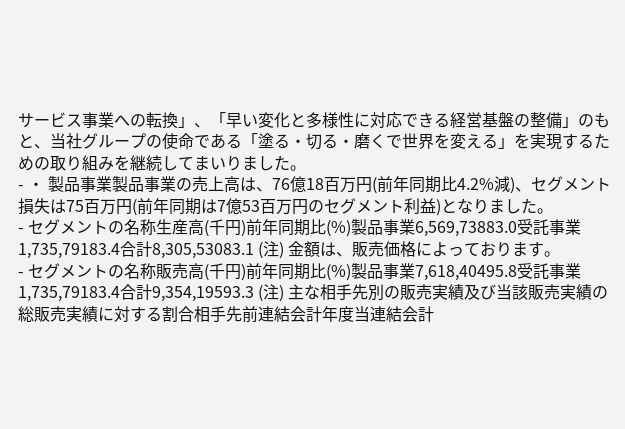サービス事業への転換」、「早い変化と多様性に対応できる経営基盤の整備」のもと、当社グループの使命である「塗る・切る・磨くで世界を変える」を実現するための取り組みを継続してまいりました。
- ・ 製品事業製品事業の売上高は、76億18百万円(前年同期比4.2%減)、セグメント損失は75百万円(前年同期は7億53百万円のセグメント利益)となりました。
- セグメントの名称生産高(千円)前年同期比(%)製品事業6,569,73883.0受託事業1,735,79183.4合計8,305,53083.1 (注) 金額は、販売価格によっております。
- セグメントの名称販売高(千円)前年同期比(%)製品事業7,618,40495.8受託事業1,735,79183.4合計9,354,19593.3 (注) 主な相手先別の販売実績及び当該販売実績の総販売実績に対する割合相手先前連結会計年度当連結会計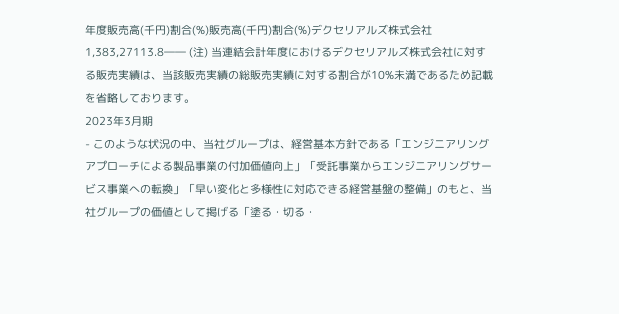年度販売高(千円)割合(%)販売高(千円)割合(%)デクセリアルズ株式会社1,383,27113.8―― (注) 当連結会計年度におけるデクセリアルズ株式会社に対する販売実績は、当該販売実績の総販売実績に対する割合が10%未満であるため記載を省略しております。
2023年3月期
- このような状況の中、当社グループは、経営基本方針である「エンジニアリングアプローチによる製品事業の付加価値向上」「受託事業からエンジニアリングサービス事業への転換」「早い変化と多様性に対応できる経営基盤の整備」のもと、当社グループの価値として掲げる「塗る・切る・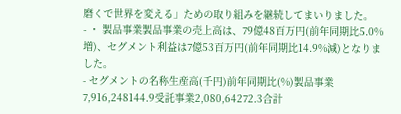磨くで世界を変える」ための取り組みを継続してまいりました。
- ・ 製品事業製品事業の売上高は、79億48百万円(前年同期比5.0%増)、セグメント利益は7億53百万円(前年同期比14.9%減)となりました。
- セグメントの名称生産高(千円)前年同期比(%)製品事業7,916,248144.9受託事業2,080,64272.3合計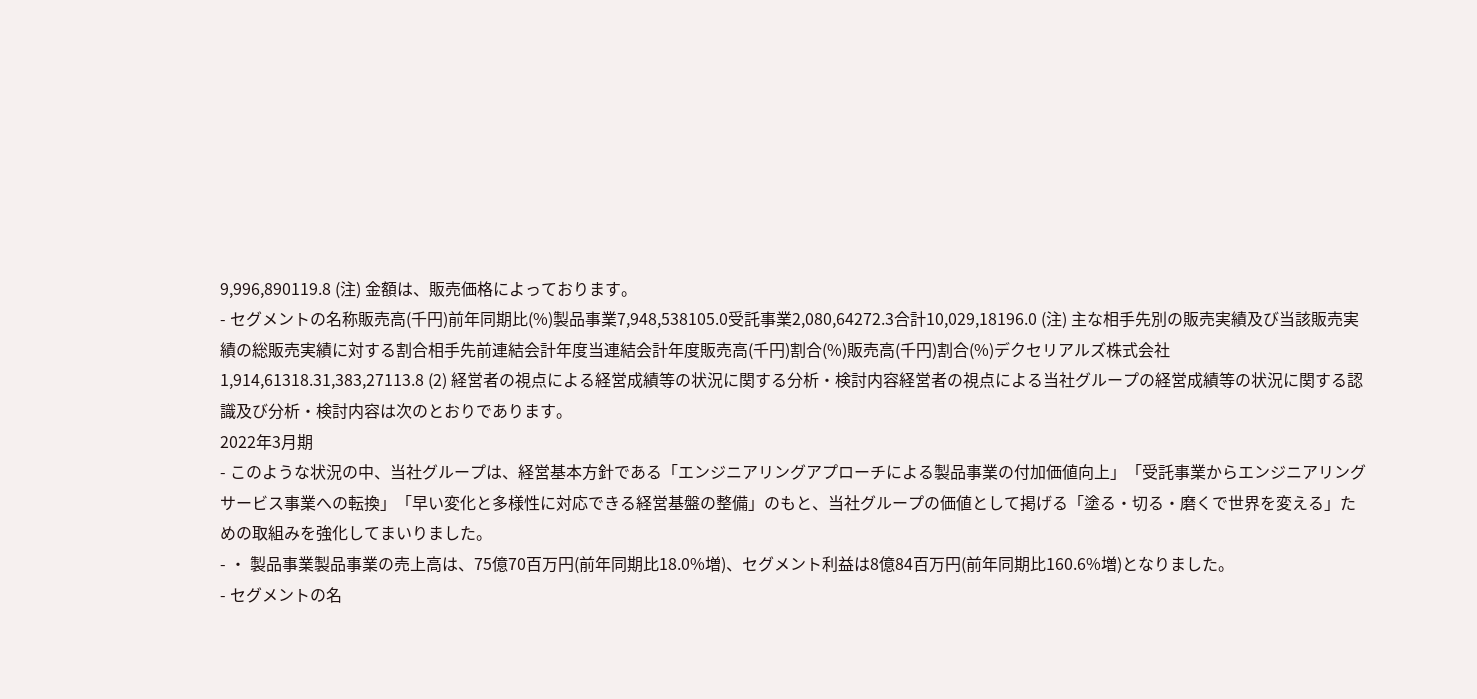9,996,890119.8 (注) 金額は、販売価格によっております。
- セグメントの名称販売高(千円)前年同期比(%)製品事業7,948,538105.0受託事業2,080,64272.3合計10,029,18196.0 (注) 主な相手先別の販売実績及び当該販売実績の総販売実績に対する割合相手先前連結会計年度当連結会計年度販売高(千円)割合(%)販売高(千円)割合(%)デクセリアルズ株式会社1,914,61318.31,383,27113.8 (2) 経営者の視点による経営成績等の状況に関する分析・検討内容経営者の視点による当社グループの経営成績等の状況に関する認識及び分析・検討内容は次のとおりであります。
2022年3月期
- このような状況の中、当社グループは、経営基本方針である「エンジニアリングアプローチによる製品事業の付加価値向上」「受託事業からエンジニアリングサービス事業への転換」「早い変化と多様性に対応できる経営基盤の整備」のもと、当社グループの価値として掲げる「塗る・切る・磨くで世界を変える」ための取組みを強化してまいりました。
- ・ 製品事業製品事業の売上高は、75億70百万円(前年同期比18.0%増)、セグメント利益は8億84百万円(前年同期比160.6%増)となりました。
- セグメントの名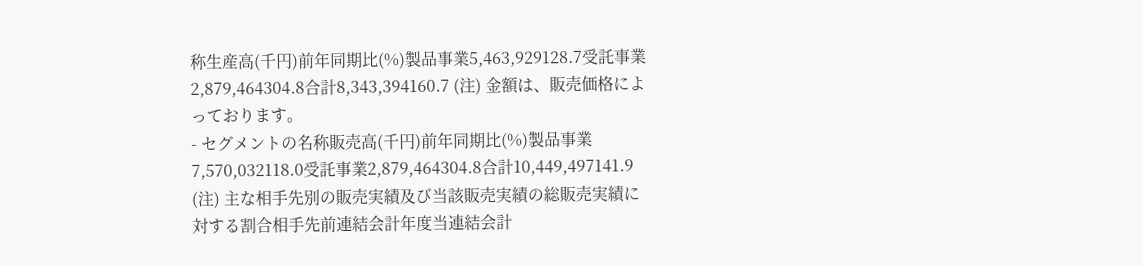称生産高(千円)前年同期比(%)製品事業5,463,929128.7受託事業2,879,464304.8合計8,343,394160.7 (注) 金額は、販売価格によっております。
- セグメントの名称販売高(千円)前年同期比(%)製品事業7,570,032118.0受託事業2,879,464304.8合計10,449,497141.9 (注) 主な相手先別の販売実績及び当該販売実績の総販売実績に対する割合相手先前連結会計年度当連結会計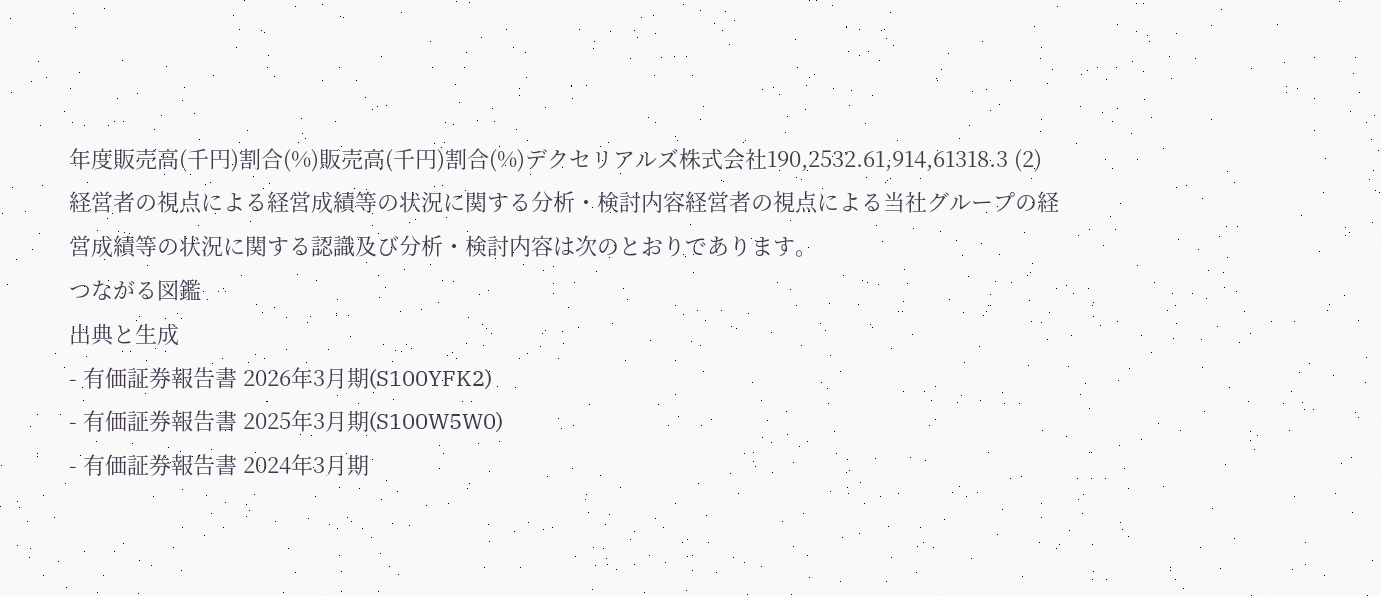年度販売高(千円)割合(%)販売高(千円)割合(%)デクセリアルズ株式会社190,2532.61,914,61318.3 (2) 経営者の視点による経営成績等の状況に関する分析・検討内容経営者の視点による当社グループの経営成績等の状況に関する認識及び分析・検討内容は次のとおりであります。
つながる図鑑
出典と生成
- 有価証券報告書 2026年3月期(S100YFK2)
- 有価証券報告書 2025年3月期(S100W5W0)
- 有価証券報告書 2024年3月期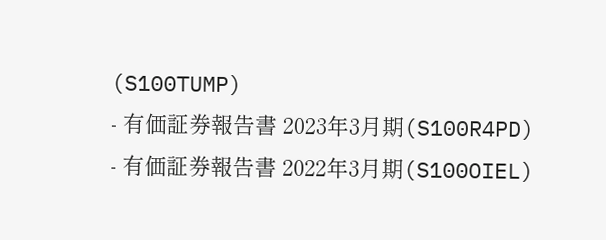(S100TUMP)
- 有価証券報告書 2023年3月期(S100R4PD)
- 有価証券報告書 2022年3月期(S100OIEL)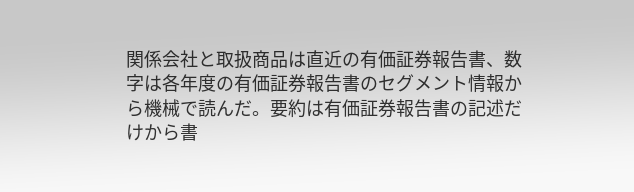関係会社と取扱商品は直近の有価証券報告書、数字は各年度の有価証券報告書のセグメント情報から機械で読んだ。要約は有価証券報告書の記述だけから書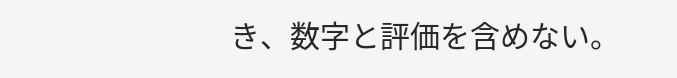き、数字と評価を含めない。